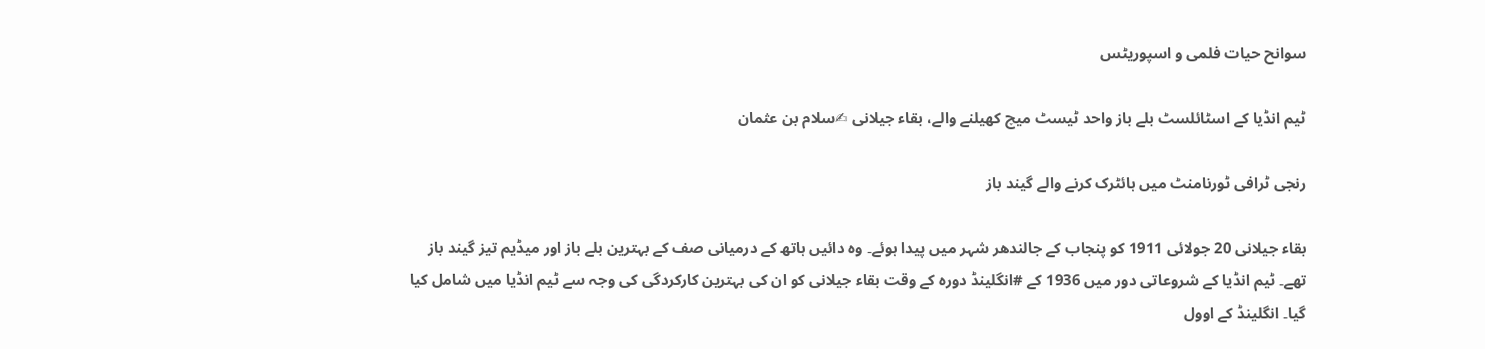سوانح حیات فلمی و اسپوریٹس

ٹیم انڈیا کے اسٹائلسٹ بلے باز واحد ٹیسٹ میچ کھیلنے والے، بقاء جیلانی ✍سلام بن عثمان

رنجی ٹرافی ٹورنامنٹ میں ہائٹرک کرنے والے گیند باز

بقاء جیلانی 20 جولائی 1911 کو پنجاب کے جالندھر شہر میں پیدا ہوئے۔ وہ دائیں ہاتھ کے درمیانی صف کے بہترین بلے باز اور میڈیم تیز گیند باز تھے۔ ٹیم انڈیا کے شروعاتی دور میں 1936 کے #انگلینڈ دورہ کے وقت بقاء جیلانی کو ان کی بہترین کارکردگی کی وجہ سے ٹیم انڈیا میں شامل کیا گیا۔ انگلینڈ کے اوول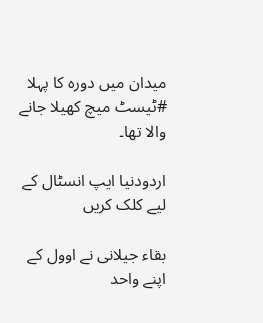میدان میں دورہ کا پہلا #ٹیسٹ میچ کھیلا جانے والا تھا۔

اردودنیا ایپ انسٹال کے لیے کلک کریں

بقاء جیلانی نے اوول کے اپنے واحد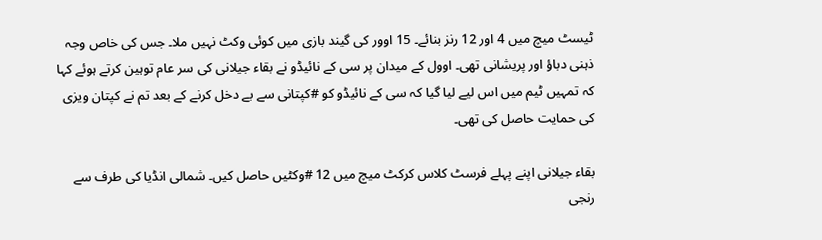ٹیسٹ میچ میں 4 اور 12 رنز بنائے۔ 15 اوور کی گیند بازی میں کوئی وکٹ نہیں ملا۔ جس کی خاص وجہ ذہنی دباؤ اور پریشانی تھی۔ اوول کے میدان پر سی کے نائیڈو نے بقاء جیلانی کی سر عام توہین کرتے ہوئے کہا کہ تمہیں ٹیم میں اس لیے لیا گیا کہ سی کے نائیڈو کو #کپتانی سے بے دخل کرنے کے بعد تم نے کپتان ویزی کی حمایت حاصل کی تھی۔

بقاء جیلانی اپنے پہلے فرسٹ کلاس کرکٹ میچ میں 12 #وکٹیں حاصل کیں۔ شمالی انڈیا کی طرف سے رنجی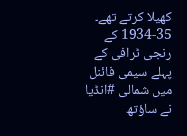کھیلا کرتے تھے۔ 35-1934 کے رنجی ٹرافی کے پہلے سیمی فائنل میں شمالی #انڈیا نے ساؤتھ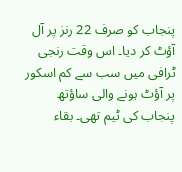پنجاب کو صرف 22 رنز پر آل آؤٹ کر دیا۔ اس وقت رنجی ٹرافی میں سب سے کم اسکور پر آؤٹ ہونے والی ساؤتھ پنجاب کی ٹیم تھی۔ بقاء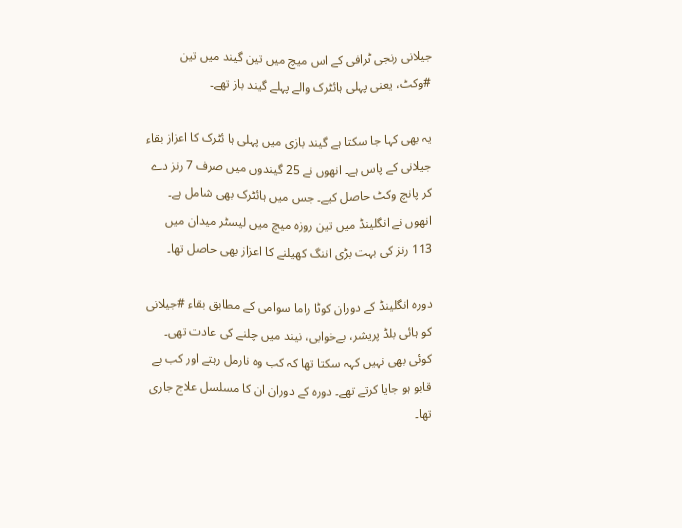جیلانی رنجی ٹرافی کے اس میچ میں تین گیند میں تین #وکٹ، یعنی پہلی ہائٹرک والے پہلے گیند باز تھے۔

یہ بھی کہا جا سکتا ہے گیند بازی میں پہلی ہا ئٹرک کا اعزاز بقاء جیلانی کے پاس ہے۔ انھوں نے 25 گیندوں میں صرف 7 رنز دے کر پانچ وکٹ حاصل کیے۔ جس میں ہائٹرک بھی شامل ہے۔ انھوں نے انگلینڈ میں تین روزہ میچ میں لیسٹر میدان میں 113 رنز کی بہت بڑی اننگ کھیلنے کا اعزاز بھی حاصل تھا۔

دورہ انگلینڈ کے دوران کوٹا راما سوامی کے مطابق بقاء #جیلانی کو ہائی بلڈ پریشر، بےخوابی، نیند میں چلنے کی عادت تھی۔ کوئی بھی نہیں کہہ سکتا تھا کہ کب وہ نارمل رہتے اور کب بے قابو ہو جایا کرتے تھے۔ دورہ کے دوران ان کا مسلسل علاج جاری تھا۔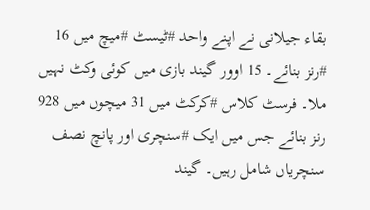بقاء جیلانی نے اپنے واحد #ٹیسٹ #میچ میں 16 #رنز بنائے۔ 15 اوور گیند بازی میں کوئی وکٹ نہیں ملا۔ فرسٹ کلاس #کرکٹ میں 31 میچوں میں 928 رنز بنائے جس میں ایک #سنچری اور پانچ نصف سنچریاں شامل رہیں۔ گیند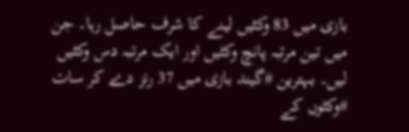بازی میں 83 وکٹیں لینے کا شرف حاصل رہا۔ جن میں تین مرتبہ پانچ وکٹیں اور ایک مرتبہ دس وکٹیں لیں۔ بہترین #گیند بازی میں 37 رنز دے کر سات #وکٹوں کے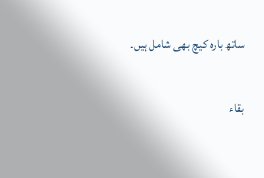ساتھ بارہ کیچ بھی شامل ہیں۔

بقاء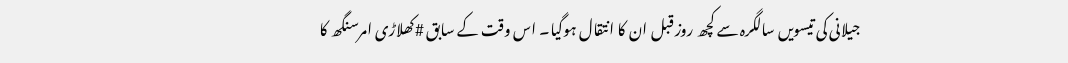جیلانی کی تیسویں سالگرہ سے کچھ روز قبل ان کا انتقال ہوگیا۔ اس وقت کے سابق #کھلاڑی امرسنگھ کا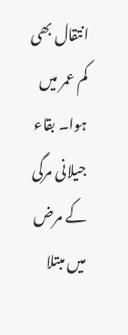انتقال بھی کم عمر میں ہوا۔ بقاء جیلانی مرگی کے مرض میں مبتلا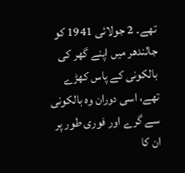تھے۔ 2 جولائی 1941 کو جالندھر میں اپنے گھر کی بالکونی کے پاس کھڑے تھے، اسی دوران وہ بالکونی سے گرے اور فوری طور پر ان کا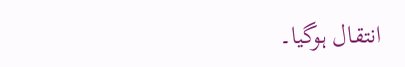انتقال ہوگیا۔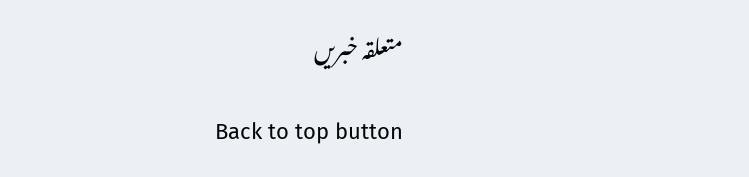متعلقہ خبریں

Back to top button